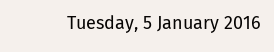Tuesday, 5 January 2016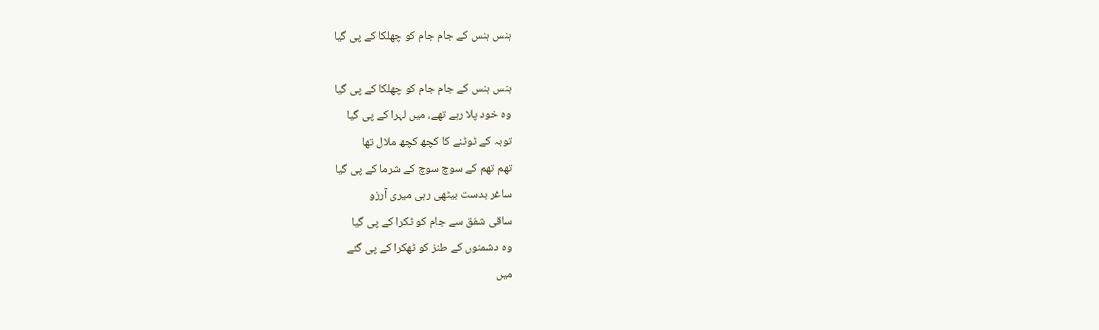ہنس ہنس کے جام جام کو چھلکا کے پی گیا

ہنس ہنس کے جام جام کو چھلکا کے پی گیا
وہ خود پلا رہے تھے، میں لہرا کے پی گیا
توبہ کے ٹوٹنے کا کچھ کچھ ملال تھا
تھم تھم کے سوچ سوچ کے شرما کے پی گیا
ساغر بدست بیٹھی رہی میری آرزو
ساقی شفق سے جام کو ٹکرا کے پی گیا
وہ دشمنوں کے طنز کو ٹھکرا کے پی گئے
میں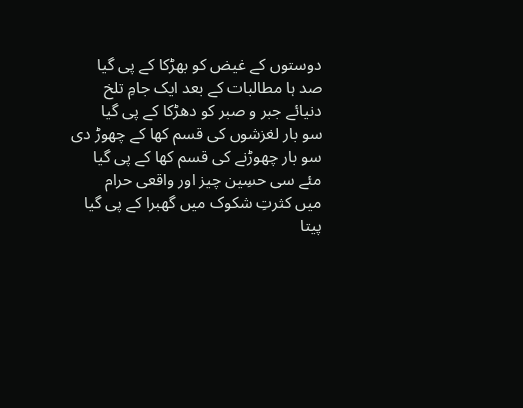دوستوں کے غیض کو بھڑکا کے پی گیا
صد ہا مطالبات کے بعد ایک جامِ تلخ
دنیائے جبر و صبر کو دھڑکا کے پی گیا
سو بار لغزشوں کی قسم کھا کے چھوڑ دی
سو بار چھوڑنے کی قسم کھا کے پی گیا
مئے سی حسِین چیز اور واقعی حرام
میں کثرتِ شکوک میں گھبرا کے پی گیا
پیتا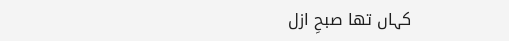کہاں تھا صبحِ ازل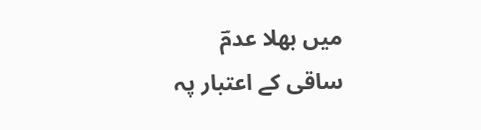میں بھلا عدمؔ
ساقی کے اعتبار پہ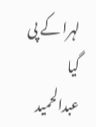لہرا کے پی گیا
عبدالحمید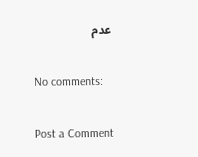عدم

No comments:

Post a Comment